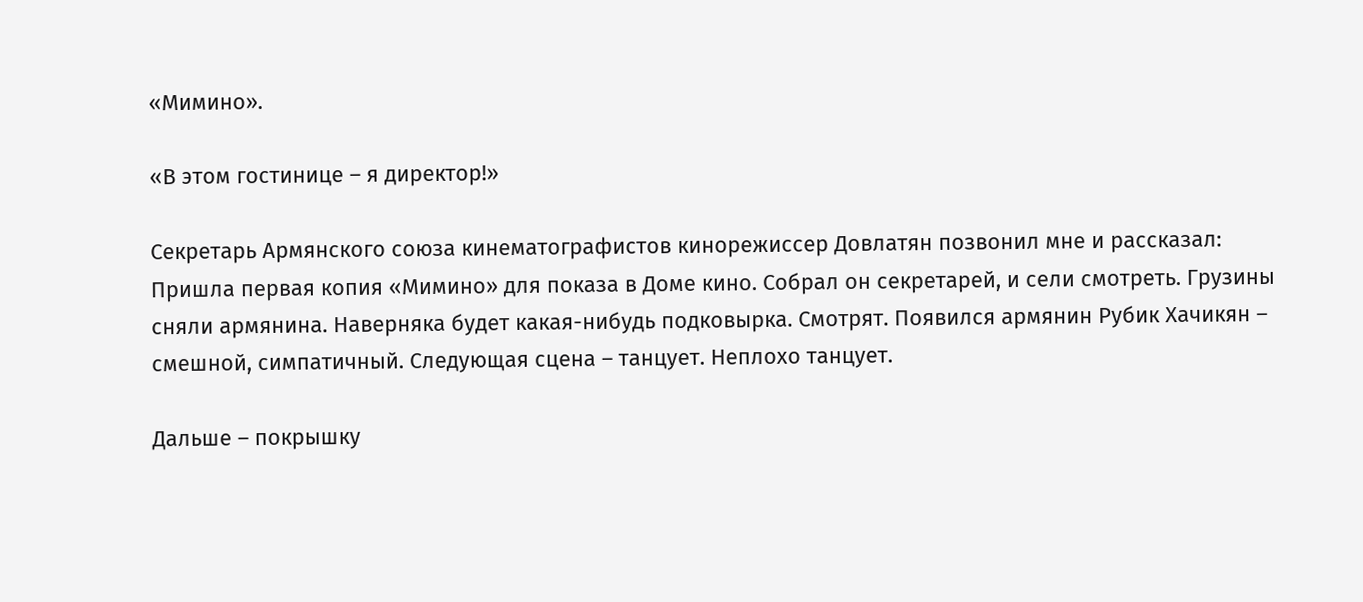«Мимино».

«В этом гостинице – я директор!»

Секретарь Армянского союза кинематографистов кинорежиссер Довлатян позвонил мне и рассказал: Пришла первая копия «Мимино» для показа в Доме кино. Собрал он секретарей, и сели смотреть. Грузины сняли армянина. Наверняка будет какая-нибудь подковырка. Смотрят. Появился армянин Рубик Хачикян – смешной, симпатичный. Следующая сцена – танцует. Неплохо танцует.

Дальше – покрышку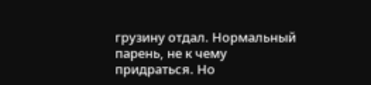грузину отдал. Нормальный парень, не к чему придраться. Но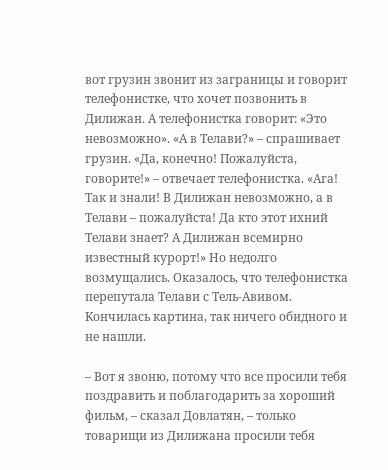вот грузин звонит из заграницы и говорит телефонистке, что хочет позвонить в Дилижан. А телефонистка говорит: «Это невозможно». «А в Телави?» – спрашивает грузин. «Да, конечно! Пожалуйста, говорите!» – отвечает телефонистка. «Ага! Так и знали! В Дилижан невозможно, а в Телави – пожалуйста! Да кто этот ихний Телави знает? А Дилижан всемирно известный курорт!» Но недолго возмущались. Оказалось, что телефонистка перепутала Телави с Тель-Авивом. Кончилась картина, так ничего обидного и не нашли.

– Вот я звоню, потому что все просили тебя поздравить и поблагодарить за хороший фильм, – сказал Довлатян, – только товарищи из Дилижана просили тебя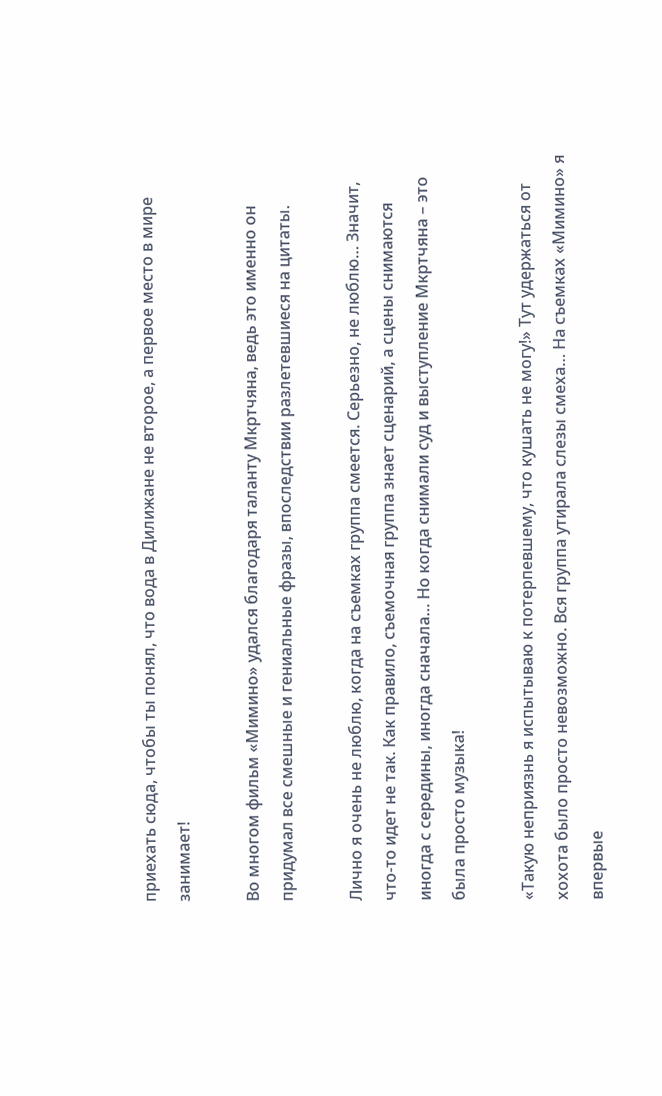приехать сюда, чтобы ты понял, что вода в Дилижане не второе, а первое место в мире занимает!

Во многом фильм «Мимино» удался благодаря таланту Мкртчяна, ведь это именно он придумал все смешные и гениальные фразы, впоследствии разлетевшиеся на цитаты.

Лично я очень не люблю, когда на съемках группа смеется. Серьезно, не люблю… Значит, что-то идет не так. Как правило, съемочная группа знает сценарий, а сцены снимаются иногда с середины, иногда сначала… Но когда снимали суд и выступление Мкртчяна – это была просто музыка!

«Такую неприязнь я испытываю к потерпевшему, что кушать не могу!» Тут удержаться от хохота было просто невозможно. Вся группа утирала слезы смеха… На съемках «Мимино» я впервые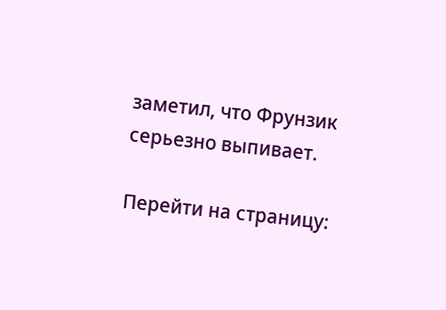заметил, что Фрунзик серьезно выпивает.

Перейти на страницу: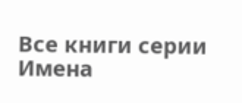Все книги серии Имена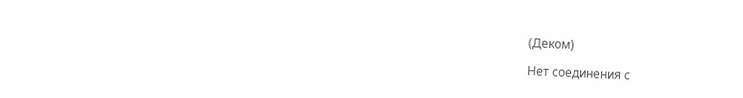(Деком)

Нет соединения с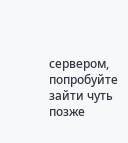сервером, попробуйте зайти чуть позже